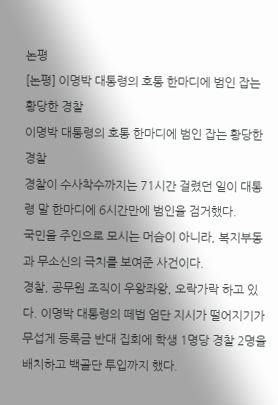논평
[논평] 이명박 대통령의 호통 한마디에 범인 잡는 황당한 경찰
이명박 대통령의 호통 한마디에 범인 잡는 황당한 경찰
경찰이 수사착수까지는 71시간 걸렸던 일이 대통령 말 한마디에 6시간만에 범인을 검거했다.
국민을 주인으로 모시는 머슴이 아니라, 복지부동과 무소신의 극치를 보여준 사건이다.
경찰, 공무원 조직이 우왕좌왕, 오락가락 하고 있다. 이명박 대통령의 떼법 엄단 지시가 떨어지기가 무섭게 등록금 반대 집회에 학생 1명당 경찰 2명을 배치하고 백골단 투입까지 했다.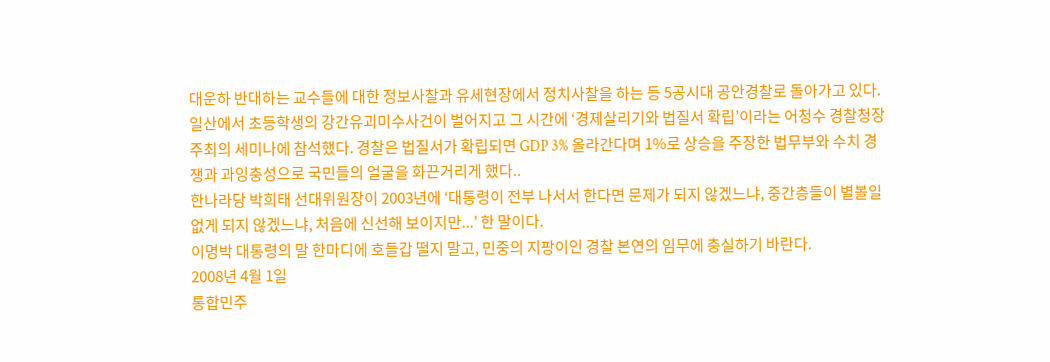대운하 반대하는 교수들에 대한 정보사찰과 유세현장에서 정치사찰을 하는 등 5공시대 공안경찰로 돌아가고 있다.
일산에서 초등학생의 강간유괴미수사건이 벌어지고 그 시간에 ‘경제살리기와 법질서 확립’이라는 어청수 경찰청장 주최의 세미나에 참석했다. 경찰은 법질서가 확립되면 GDP 3% 올라간다며 1%로 상승을 주장한 법무부와 수치 경쟁과 과잉충성으로 국민들의 얼굴을 화끈거리게 했다..
한나라당 박희태 선대위원장이 2003년에 ‘대통령이 전부 나서서 한다면 문제가 되지 않겠느냐, 중간층들이 별볼일 없게 되지 않겠느냐, 처음에 신선해 보이지만...’ 한 말이다.
이명박 대통령의 말 한마디에 호들갑 떨지 말고, 민중의 지팡이인 경찰 본연의 임무에 충실하기 바란다.
2008년 4월 1일
통합민주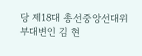당 제18대 총선중앙선대위 부대변인 김 현